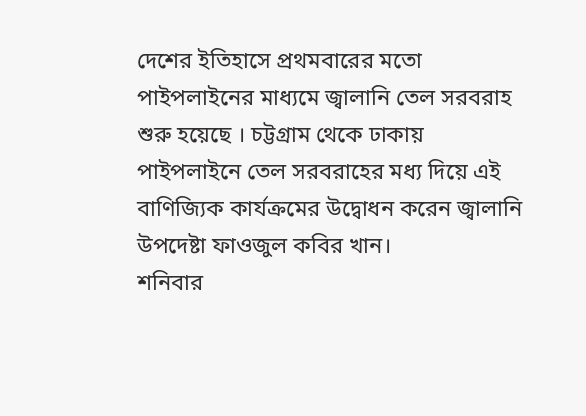দেশের ইতিহাসে প্রথমবারের মতো পাইপলাইনের মাধ্যমে জ্বালানি তেল সরবরাহ শুরু হয়েছে । চট্টগ্রাম থেকে ঢাকায় পাইপলাইনে তেল সরবরাহের মধ্য দিয়ে এই বাণিজ্যিক কার্যক্রমের উদ্বোধন করেন জ্বালানি উপদেষ্টা ফাওজুল কবির খান।
শনিবার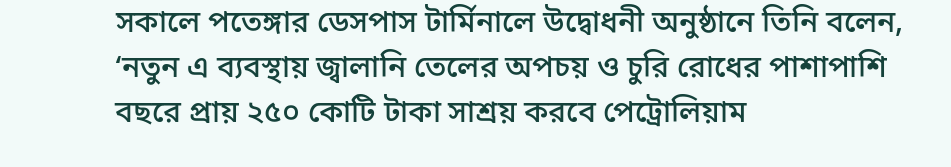সকালে পতেঙ্গার ডেসপাস টার্মিনালে উদ্বোধনী অনুষ্ঠানে তিনি বলেন, ‘নতুন এ ব্যবস্থায় জ্বালানি তেলের অপচয় ও চুরি রোধের পাশাপাশি বছরে প্রায় ২৫০ কোটি টাকা সাশ্রয় করবে পেট্রোলিয়াম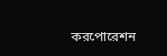করপোরেশন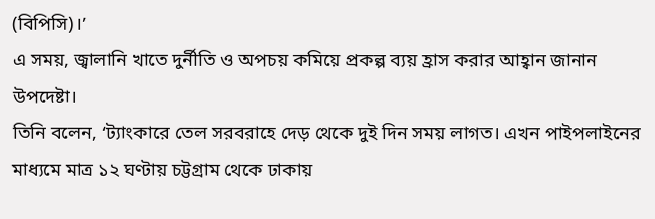(বিপিসি)।’
এ সময়, জ্বালানি খাতে দুর্নীতি ও অপচয় কমিয়ে প্রকল্প ব্যয় হ্রাস করার আহ্বান জানান উপদেষ্টা।
তিনি বলেন, ‘ট্যাংকারে তেল সরবরাহে দেড় থেকে দুই দিন সময় লাগত। এখন পাইপলাইনের মাধ্যমে মাত্র ১২ ঘণ্টায় চট্টগ্রাম থেকে ঢাকায়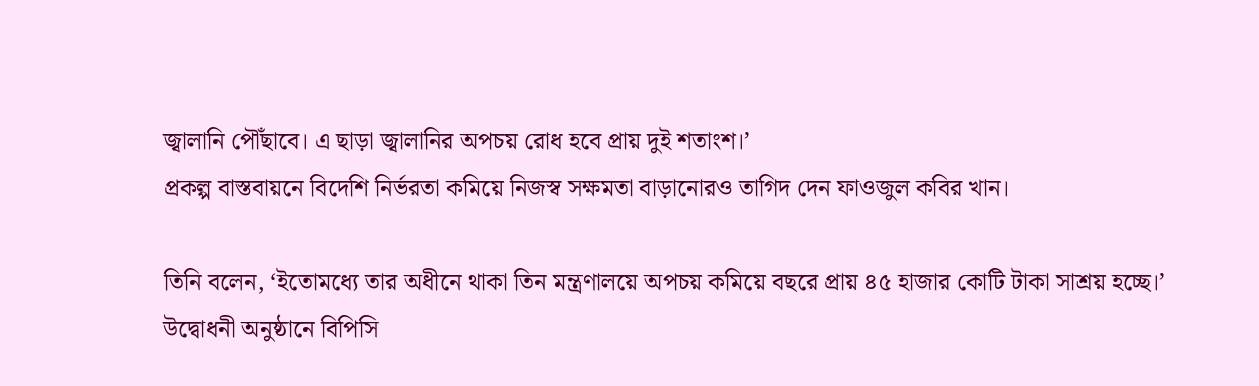জ্বালানি পৌঁছাবে। এ ছাড়া জ্বালানির অপচয় রোধ হবে প্রায় দুই শতাংশ।’
প্রকল্প বাস্তবায়নে বিদেশি নির্ভরতা কমিয়ে নিজস্ব সক্ষমতা বাড়ানোরও তাগিদ দেন ফাওজুল কবির খান।

তিনি বলেন, ‘ইতোমধ্যে তার অধীনে থাকা তিন মন্ত্রণালয়ে অপচয় কমিয়ে বছরে প্রায় ৪৫ হাজার কোটি টাকা সাশ্রয় হচ্ছে।’
উদ্বোধনী অনুষ্ঠানে বিপিসি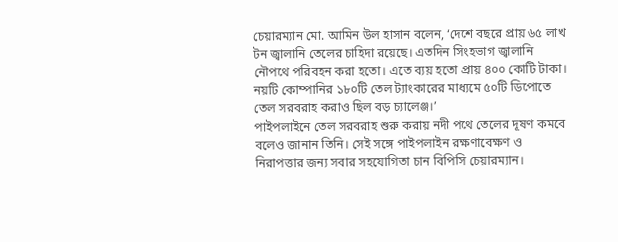চেয়ারম্যান মো. আমিন উল হাসান বলেন, ‘দেশে বছরে প্রায় ৬৫ লাখ টন জ্বালানি তেলের চাহিদা রয়েছে। এতদিন সিংহভাগ জ্বালানি নৌপথে পরিবহন করা হতো। এতে ব্যয় হতো প্রায় ৪০০ কোটি টাকা। নয়টি কোম্পানির ১৮০টি তেল ট্যাংকারের মাধ্যমে ৫০টি ডিপোতে তেল সরবরাহ করাও ছিল বড় চ্যালেঞ্জ।’
পাইপলাইনে তেল সরবরাহ শুরু করায় নদী পথে তেলের দূষণ কমবে বলেও জানান তিনি। সেই সঙ্গে পাইপলাইন রক্ষণাবেক্ষণ ও নিরাপত্তার জন্য সবার সহযোগিতা চান বিপিসি চেয়ারম্যান।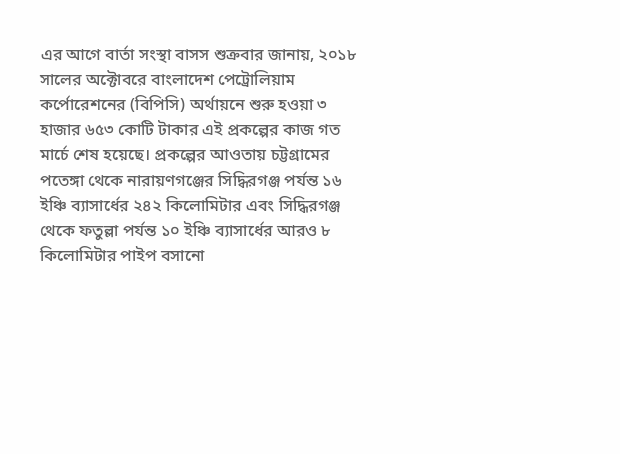এর আগে বার্তা সংস্থা বাসস শুক্রবার জানায়, ২০১৮ সালের অক্টোবরে বাংলাদেশ পেট্রোলিয়াম কর্পোরেশনের (বিপিসি) অর্থায়নে শুরু হওয়া ৩ হাজার ৬৫৩ কোটি টাকার এই প্রকল্পের কাজ গত মার্চে শেষ হয়েছে। প্রকল্পের আওতায় চট্টগ্রামের পতেঙ্গা থেকে নারায়ণগঞ্জের সিদ্ধিরগঞ্জ পর্যন্ত ১৬ ইঞ্চি ব্যাসার্ধের ২৪২ কিলোমিটার এবং সিদ্ধিরগঞ্জ থেকে ফতুল্লা পর্যন্ত ১০ ইঞ্চি ব্যাসার্ধের আরও ৮ কিলোমিটার পাইপ বসানো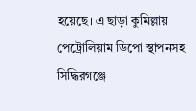হয়েছে। এ ছাড়া কুমিল্লায় পেট্রোলিয়াম ডিপো স্থাপনসহ সিদ্ধিরগঞ্জে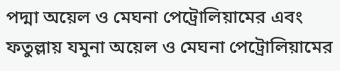পদ্মা অয়েল ও মেঘনা পেট্রোলিয়ামের এবং ফতুল্লায় যমুনা অয়েল ও মেঘনা পেট্রোলিয়ামের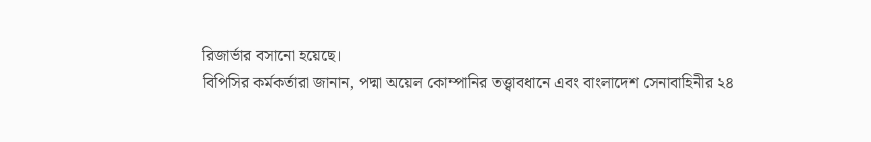রিজার্ভার বসানো হয়েছে।
বিপিসির কর্মকর্তারা জানান, পদ্মা অয়েল কোম্পানির তত্ত্বাবধানে এবং বাংলাদেশ সেনাবাহিনীর ২৪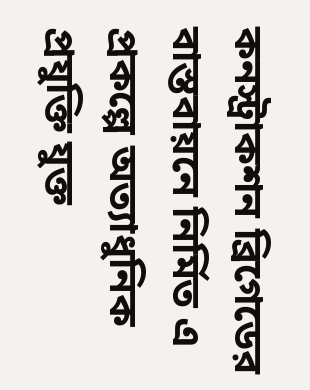কনস্ট্রাকশন ব্রিগেডের বাস্তবায়নে নির্মিত এ প্রকল্পে অত্যাধুনিক প্রযুক্তি যুক্ত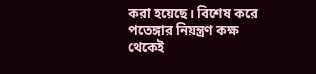করা হয়েছে। বিশেষ করে পতেঙ্গার নিয়ন্ত্রণ কক্ষ থেকেই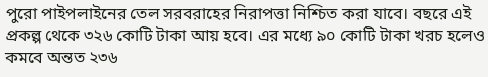পুরো পাইপলাইনের তেল সরবরাহের নিরাপত্তা নিশ্চিত করা যাবে। বছরে এই প্রকল্প থেকে ৩২৬ কোটি টাকা আয় হবে। এর মধ্যে ৯০ কোটি টাকা খরচ হলেও কমবে অন্তত ২৩৬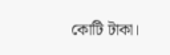কোটি টাকা।